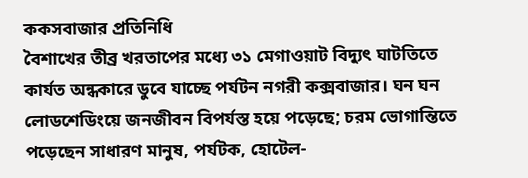ককসবাজার প্রতিনিধি
বৈশাখের তীব্র খরতাপের মধ্যে ৩১ মেগাওয়াট বিদ্যুৎ ঘাটতিতে কার্যত অন্ধকারে ডুবে যাচ্ছে পর্যটন নগরী কক্সবাজার। ঘন ঘন লোডশেডিংয়ে জনজীবন বিপর্যস্ত হয়ে পড়েছে; চরম ভোগান্তিতে পড়েছেন সাধারণ মানুষ, পর্যটক, হোটেল-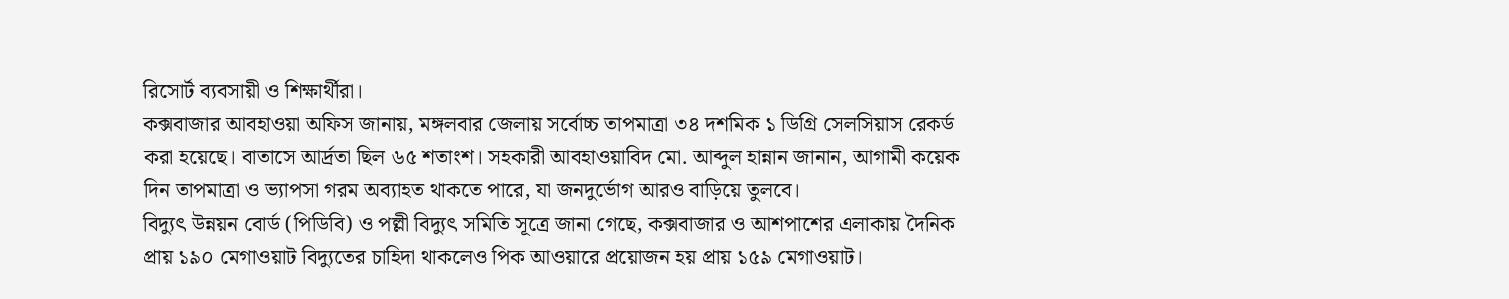রিসোর্ট ব্যবসায়ী ও শিক্ষার্থীরা।
কক্সবাজার আবহাওয়া অফিস জানায়, মঙ্গলবার জেলায় সর্বোচ্চ তাপমাত্রা ৩৪ দশমিক ১ ডিগ্রি সেলসিয়াস রেকর্ড করা হয়েছে। বাতাসে আর্দ্রতা ছিল ৬৫ শতাংশ। সহকারী আবহাওয়াবিদ মো. আব্দুল হান্নান জানান, আগামী কয়েক দিন তাপমাত্রা ও ভ্যাপসা গরম অব্যাহত থাকতে পারে, যা জনদুর্ভোগ আরও বাড়িয়ে তুলবে।
বিদ্যুৎ উন্নয়ন বোর্ড (পিডিবি) ও পল্লী বিদ্যুৎ সমিতি সূত্রে জানা গেছে, কক্সবাজার ও আশপাশের এলাকায় দৈনিক প্রায় ১৯০ মেগাওয়াট বিদ্যুতের চাহিদা থাকলেও পিক আওয়ারে প্রয়োজন হয় প্রায় ১৫৯ মেগাওয়াট।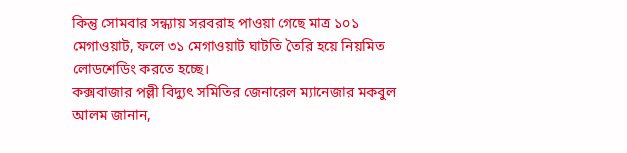কিন্তু সোমবার সন্ধ্যায় সরবরাহ পাওয়া গেছে মাত্র ১০১ মেগাওয়াট, ফলে ৩১ মেগাওয়াট ঘাটতি তৈরি হয়ে নিয়মিত লোডশেডিং করতে হচ্ছে।
কক্সবাজার পল্লী বিদ্যুৎ সমিতির জেনারেল ম্যানেজার মকবুল আলম জানান,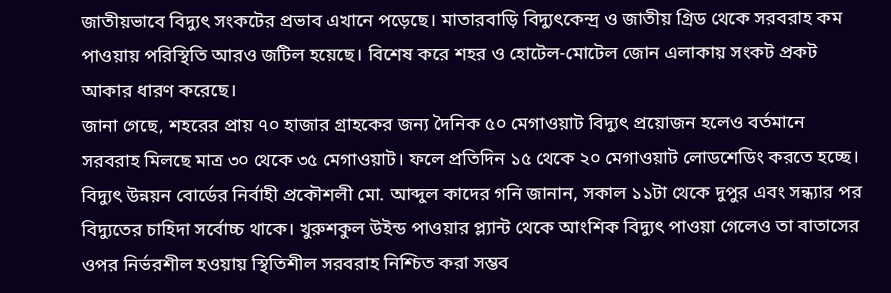জাতীয়ভাবে বিদ্যুৎ সংকটের প্রভাব এখানে পড়েছে। মাতারবাড়ি বিদ্যুৎকেন্দ্র ও জাতীয় গ্রিড থেকে সরবরাহ কম পাওয়ায় পরিস্থিতি আরও জটিল হয়েছে। বিশেষ করে শহর ও হোটেল-মোটেল জোন এলাকায় সংকট প্রকট আকার ধারণ করেছে।
জানা গেছে, শহরের প্রায় ৭০ হাজার গ্রাহকের জন্য দৈনিক ৫০ মেগাওয়াট বিদ্যুৎ প্রয়োজন হলেও বর্তমানে সরবরাহ মিলছে মাত্র ৩০ থেকে ৩৫ মেগাওয়াট। ফলে প্রতিদিন ১৫ থেকে ২০ মেগাওয়াট লোডশেডিং করতে হচ্ছে।
বিদ্যুৎ উন্নয়ন বোর্ডের নির্বাহী প্রকৌশলী মো. আব্দুল কাদের গনি জানান, সকাল ১১টা থেকে দুপুর এবং সন্ধ্যার পর বিদ্যুতের চাহিদা সর্বোচ্চ থাকে। খুরুশকুল উইন্ড পাওয়ার প্ল্যান্ট থেকে আংশিক বিদ্যুৎ পাওয়া গেলেও তা বাতাসের ওপর নির্ভরশীল হওয়ায় স্থিতিশীল সরবরাহ নিশ্চিত করা সম্ভব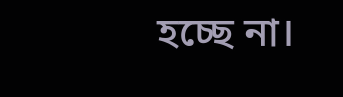হচ্ছে না।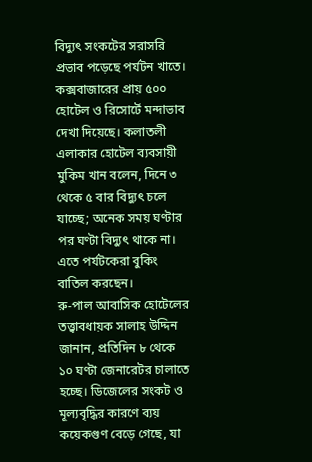বিদ্যুৎ সংকটের সরাসরি প্রভাব পড়েছে পর্যটন খাতে। কক্সবাজারের প্রায় ৫০০ হোটেল ও রিসোর্টে মন্দাভাব দেখা দিয়েছে। কলাতলী এলাকার হোটেল ব্যবসায়ী মুকিম খান বলেন, দিনে ৩ থেকে ৫ বার বিদ্যুৎ চলে যাচ্ছে; অনেক সময় ঘণ্টার পর ঘণ্টা বিদ্যুৎ থাকে না। এতে পর্যটকেরা বুকিং বাতিল করছেন।
রু-পাল আবাসিক হোটেলের তত্ত্বাবধায়ক সালাহ উদ্দিন জানান, প্রতিদিন ৮ থেকে ১০ ঘণ্টা জেনারেটর চালাতে হচ্ছে। ডিজেলের সংকট ও মূল্যবৃদ্ধির কারণে ব্যয় কয়েকগুণ বেড়ে গেছে, যা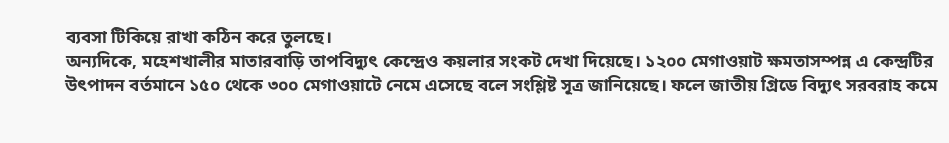ব্যবসা টিকিয়ে রাখা কঠিন করে তুলছে।
অন্যদিকে, মহেশখালীর মাতারবাড়ি তাপবিদ্যুৎ কেন্দ্রেও কয়লার সংকট দেখা দিয়েছে। ১২০০ মেগাওয়াট ক্ষমতাসম্পন্ন এ কেন্দ্রটির উৎপাদন বর্তমানে ১৫০ থেকে ৩০০ মেগাওয়াটে নেমে এসেছে বলে সংশ্লিষ্ট সূত্র জানিয়েছে। ফলে জাতীয় গ্রিডে বিদ্যুৎ সরবরাহ কমে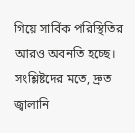গিয়ে সার্বিক পরিস্থিতির আরও অবনতি হচ্ছে।
সংশ্লিষ্টদের মতে, দ্রুত জ্বালানি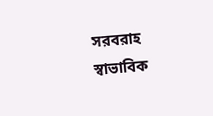সরবরাহ স্বাভাবিক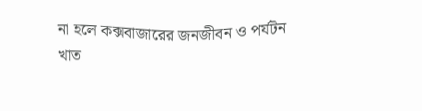না হলে কক্সবাজারের জনজীবন ও পর্যটন খাত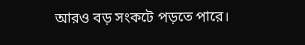আরও বড় সংকটে পড়তে পারে।